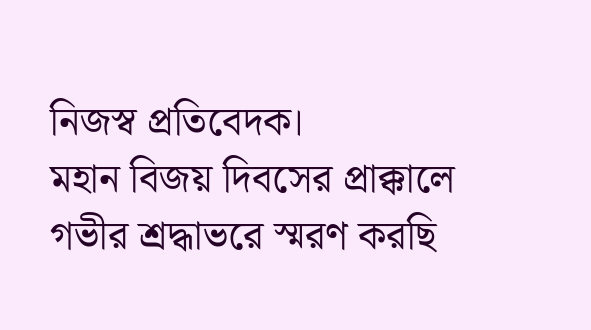নিজস্ব প্রতিবেদক।
মহান বিজয় দিবসের প্রাক্কালে গভীর শ্রদ্ধাভরে স্মরণ করছি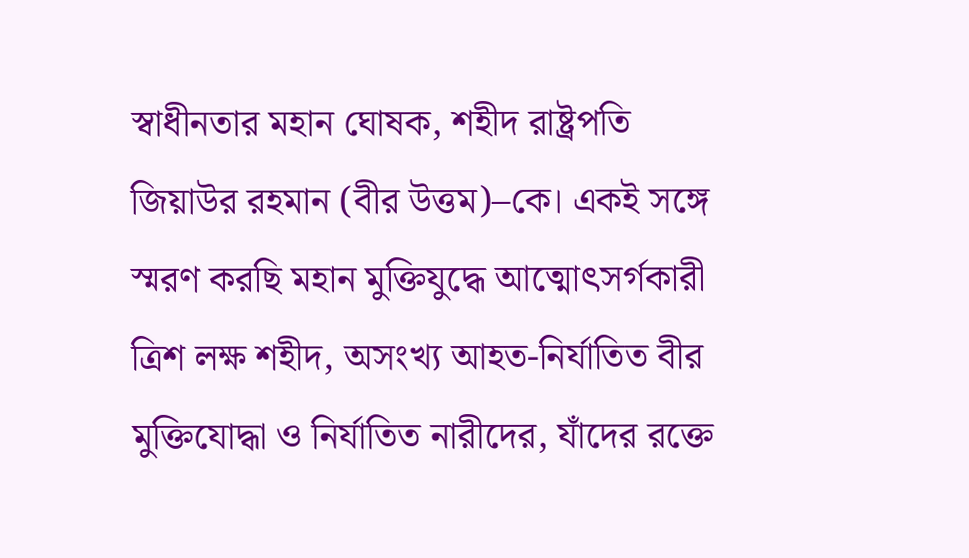স্বাধীনতার মহান ঘোষক, শহীদ রাষ্ট্রপতি জিয়াউর রহমান (বীর উত্তম)–কে। একই সঙ্গে স্মরণ করছি মহান মুক্তিযুদ্ধে আত্মোৎসর্গকারী ত্রিশ লক্ষ শহীদ, অসংখ্য আহত-নির্যাতিত বীর মুক্তিযোদ্ধা ও নির্যাতিত নারীদের, যাঁদের রক্তে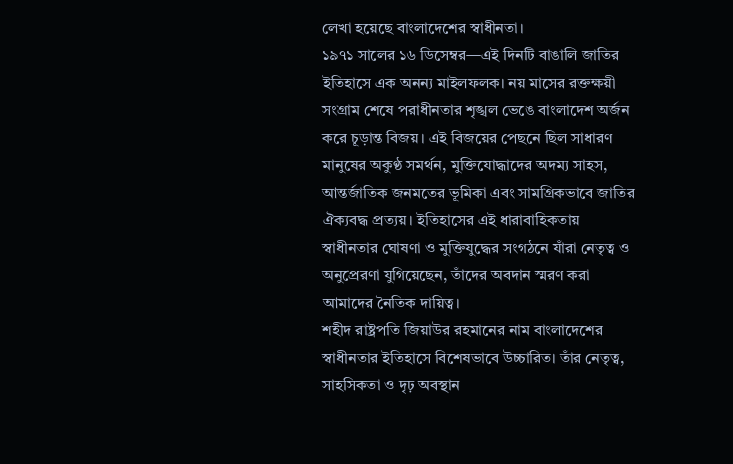লেখা হয়েছে বাংলাদেশের স্বাধীনতা।
১৯৭১ সালের ১৬ ডিসেম্বর—এই দিনটি বাঙালি জাতির ইতিহাসে এক অনন্য মাইলফলক। নয় মাসের রক্তক্ষয়ী সংগ্রাম শেষে পরাধীনতার শৃঙ্খল ভেঙে বাংলাদেশ অর্জন করে চূড়ান্ত বিজয়। এই বিজয়ের পেছনে ছিল সাধারণ মানুষের অকুণ্ঠ সমর্থন, মুক্তিযোদ্ধাদের অদম্য সাহস, আন্তর্জাতিক জনমতের ভূমিকা এবং সামগ্রিকভাবে জাতির ঐক্যবদ্ধ প্রত্যয়। ইতিহাসের এই ধারাবাহিকতায় স্বাধীনতার ঘোষণা ও মুক্তিযুদ্ধের সংগঠনে যাঁরা নেতৃত্ব ও অনুপ্রেরণা যুগিয়েছেন, তাঁদের অবদান স্মরণ করা আমাদের নৈতিক দায়িত্ব।
শহীদ রাষ্ট্রপতি জিয়াউর রহমানের নাম বাংলাদেশের স্বাধীনতার ইতিহাসে বিশেষভাবে উচ্চারিত। তাঁর নেতৃত্ব, সাহসিকতা ও দৃঢ় অবস্থান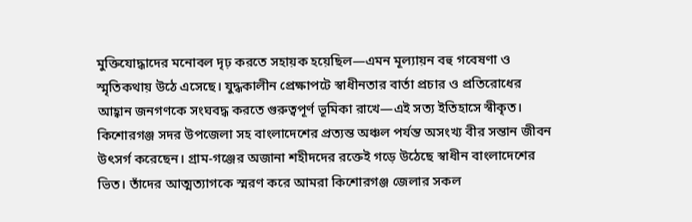মুক্তিযোদ্ধাদের মনোবল দৃঢ় করতে সহায়ক হয়েছিল—এমন মূল্যায়ন বহু গবেষণা ও স্মৃতিকথায় উঠে এসেছে। যুদ্ধকালীন প্রেক্ষাপটে স্বাধীনতার বার্তা প্রচার ও প্রতিরোধের আহ্বান জনগণকে সংঘবদ্ধ করতে গুরুত্বপূর্ণ ভূমিকা রাখে—এই সত্য ইতিহাসে স্বীকৃত।
কিশোরগঞ্জ সদর উপজেলা সহ বাংলাদেশের প্রত্যন্ত অঞ্চল পর্যন্ত অসংখ্য বীর সন্তান জীবন উৎসর্গ করেছেন। গ্রাম-গঞ্জের অজানা শহীদদের রক্তেই গড়ে উঠেছে স্বাধীন বাংলাদেশের ভিত। তাঁদের আত্মত্যাগকে স্মরণ করে আমরা কিশোরগঞ্জ জেলার সকল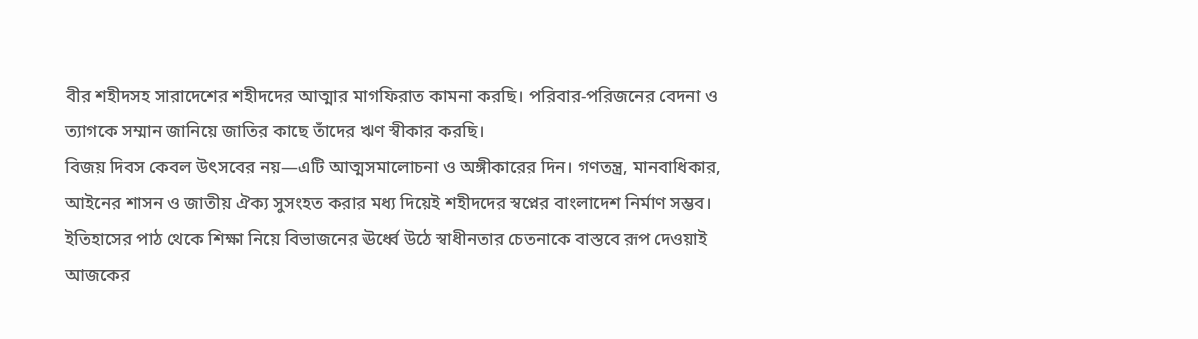বীর শহীদসহ সারাদেশের শহীদদের আত্মার মাগফিরাত কামনা করছি। পরিবার-পরিজনের বেদনা ও ত্যাগকে সম্মান জানিয়ে জাতির কাছে তাঁদের ঋণ স্বীকার করছি।
বিজয় দিবস কেবল উৎসবের নয়—এটি আত্মসমালোচনা ও অঙ্গীকারের দিন। গণতন্ত্র, মানবাধিকার, আইনের শাসন ও জাতীয় ঐক্য সুসংহত করার মধ্য দিয়েই শহীদদের স্বপ্নের বাংলাদেশ নির্মাণ সম্ভব। ইতিহাসের পাঠ থেকে শিক্ষা নিয়ে বিভাজনের ঊর্ধ্বে উঠে স্বাধীনতার চেতনাকে বাস্তবে রূপ দেওয়াই আজকের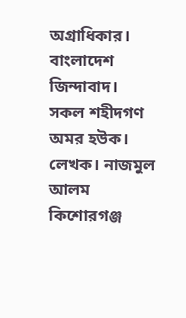অগ্রাধিকার।
বাংলাদেশ জিন্দাবাদ।
সকল শহীদগণ অমর হউক।
লেখক। নাজমুল আলম
কিশোরগঞ্জ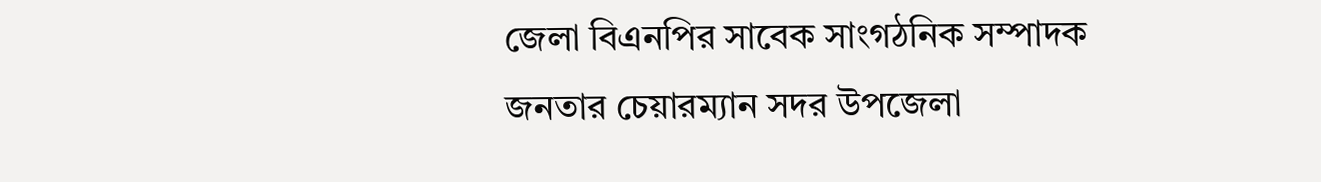জেলা বিএনপির সাবেক সাংগঠনিক সম্পাদক
জনতার চেয়ারম্যান সদর উপজেলা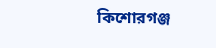কিশোরগঞ্জ